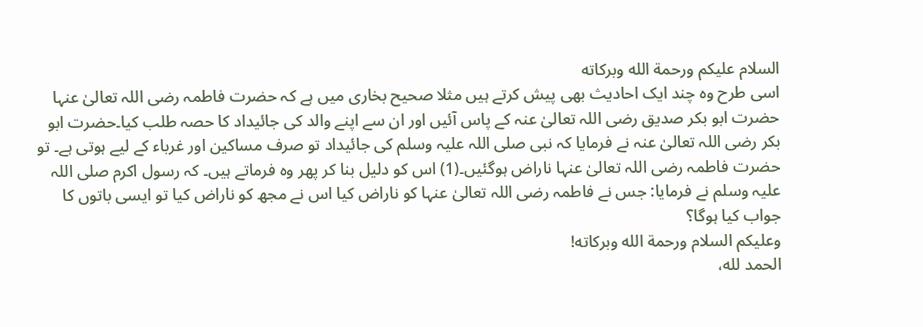السلام عليكم ورحمة الله وبركاته
اسی طرح وہ چند ایک احادیث بھی پیش کرتے ہیں مثلا صحیح بخاری میں ہے کہ حضرت فاطمہ رضی اللہ تعالیٰ عنہا حضرت ابو بکر صدیق رضی اللہ تعالیٰ عنہ کے پاس آئیں اور ان سے اپنے والد کی جائیداد کا حصہ طلب کیا۔حضرت ابو بکر رضی اللہ تعالیٰ عنہ نے فرمایا کہ نبی صلی اللہ علیہ وسلم کی جائیداد تو صرف مساکین اور غرباء کے لیے ہوتی ہے۔ تو حضرت فاطمہ رضی اللہ تعالیٰ عنہا ناراض ہوگئیں۔(1) اس کو دلیل بنا کر پھر وہ فرماتے ہیں۔ کہ رسول اکرم صلی اللہ علیہ وسلم نے فرمایا: جس نے فاطمہ رضی اللہ تعالیٰ عنہا کو ناراض کیا اس نے مجھ کو ناراض کیا تو ایسی باتوں کا جواب کیا ہوگا؟
وعلیکم السلام ورحمة الله وبرکاته!
الحمد لله،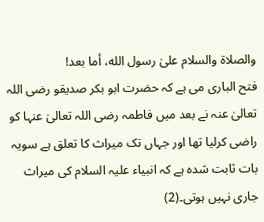والصلاة والسلام علىٰ رسول الله، أما بعد!
فتح الباری می ہے کہ حضرت ابو بکر صدیقو رضی اللہ تعالیٰ عنہ نے بعد میں فاطمہ رضی اللہ تعالیٰ عنہا کو راضی کرلیا تھا اور جہاں تک میراث کا تعلق ہے سویہ بات ثابت شدہ ہے کہ انبیاء علیہ السلام کی میراث جاری نہیں ہوتی۔(2)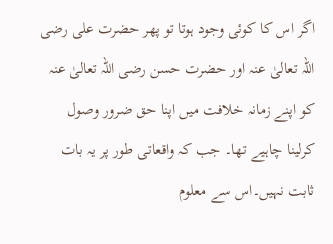اگر اس کا کوئی وجود ہوتا تو پھر حضرت علی رضی اللہ تعالیٰ عنہ اور حضرت حسن رضی اللہ تعالیٰ عنہ کو اپنے زمانہ خلافت میں اپنا حق ضرور وصول کرلینا چاہیے تھا۔ جب کہ واقعاتی طور پر یہ بات ثابت نہیں۔اس سے معلوم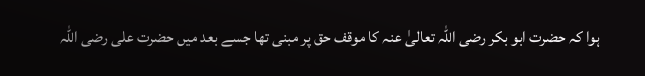ہوا کہ حضرت ابو بکر رضی اللہ تعالیٰ عنہ کا موقف حق پر مبنی تھا جسے بعد میں حضرت علی رضی اللہ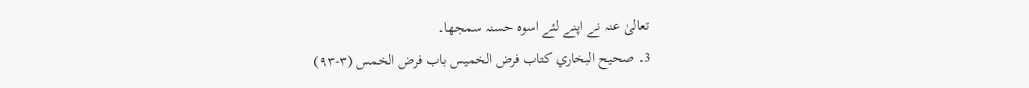تعالیٰ عنہ نے اپنے لئے اسوہ حسنہ سمجھا۔
3۔ صحيح البخاري كتاب فرض الخميس باب فرض الخمس (٣-٩٣)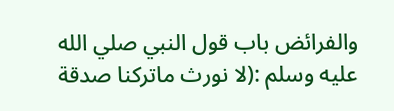والفرائض باب قول النبي صلي الله عليه وسلم :(لا نورث ماتركنا صدقة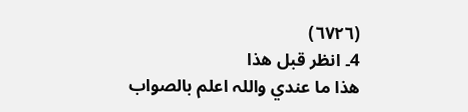(٦٧٢٦)
4۔ انظر قبل هذا
ھذا ما عندي واللہ اعلم بالصواب